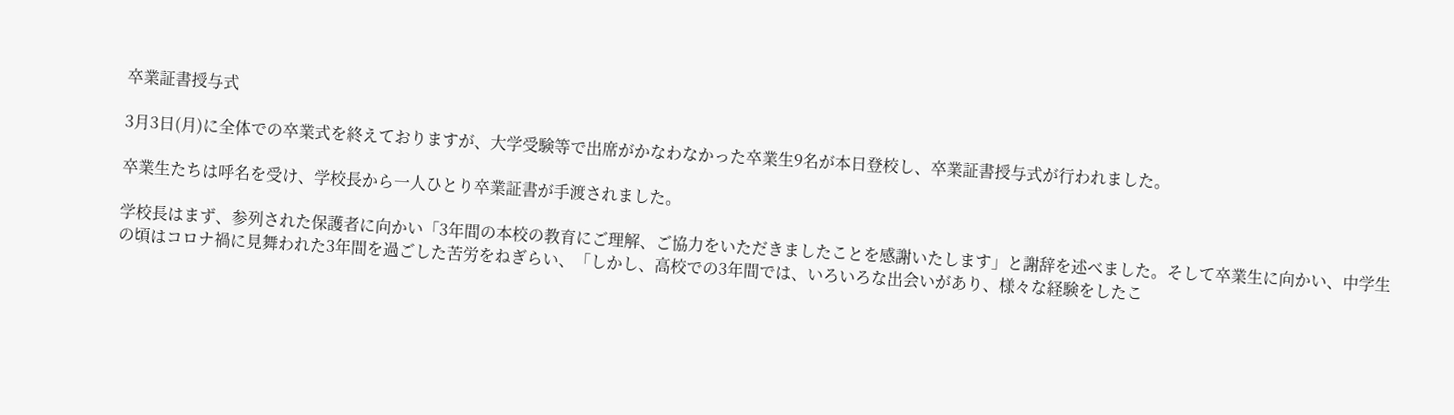卒業証書授与式

3月3日(月)に全体での卒業式を終えておりますが、大学受験等で出席がかなわなかった卒業生9名が本日登校し、卒業証書授与式が行われました。

卒業生たちは呼名を受け、学校長から一人ひとり卒業証書が手渡されました。

学校長はまず、参列された保護者に向かい「3年間の本校の教育にご理解、ご協力をいただきましたことを感謝いたします」と謝辞を述べました。そして卒業生に向かい、中学生の頃はコロナ禍に見舞われた3年間を過ごした苦労をねぎらい、「しかし、高校での3年間では、いろいろな出会いがあり、様々な経験をしたこ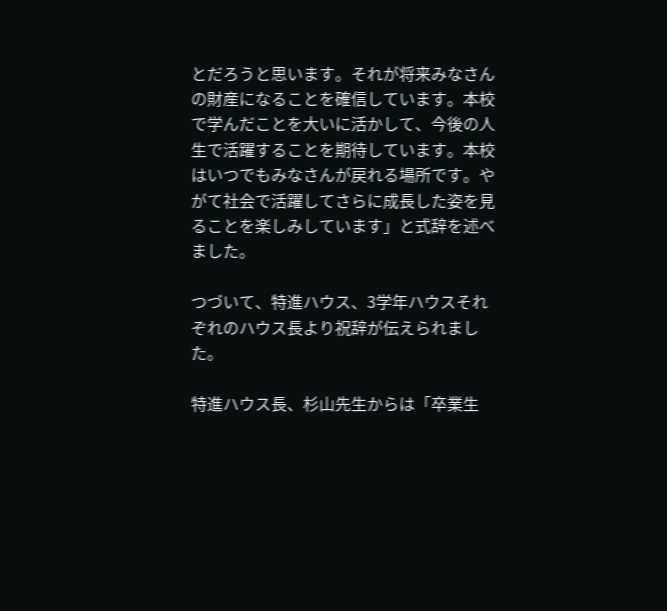とだろうと思います。それが将来みなさんの財産になることを確信しています。本校で学んだことを大いに活かして、今後の人生で活躍することを期待しています。本校はいつでもみなさんが戻れる場所です。やがて社会で活躍してさらに成長した姿を見ることを楽しみしています」と式辞を述べました。

つづいて、特進ハウス、3学年ハウスそれぞれのハウス長より祝辞が伝えられました。

特進ハウス長、杉山先生からは「卒業生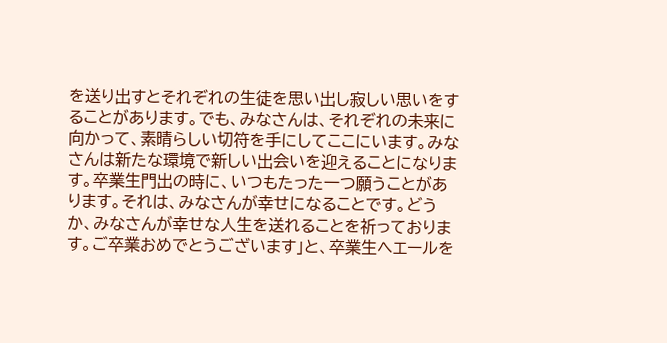を送り出すとそれぞれの生徒を思い出し寂しい思いをすることがあります。でも、みなさんは、それぞれの未来に向かって、素晴らしい切符を手にしてここにいます。みなさんは新たな環境で新しい出会いを迎えることになります。卒業生門出の時に、いつもたった一つ願うことがあります。それは、みなさんが幸せになることです。どうか、みなさんが幸せな人生を送れることを祈っております。ご卒業おめでとうございます」と、卒業生へエールを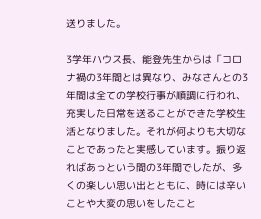送りました。

3学年ハウス長、能登先生からは「コロナ禍の3年間とは異なり、みなさんとの3年間は全ての学校行事が順調に行われ、充実した日常を送ることができた学校生活となりました。それが何よりも大切なことであったと実感しています。振り返ればあっという間の3年間でしたが、多くの楽しい思い出とともに、時には辛いことや大変の思いをしたこと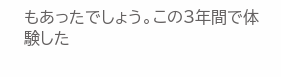もあったでしょう。この3年間で体験した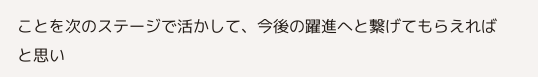ことを次のステージで活かして、今後の躍進へと繋げてもらえればと思い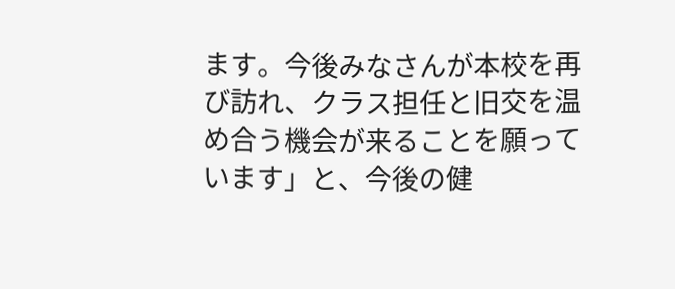ます。今後みなさんが本校を再び訪れ、クラス担任と旧交を温め合う機会が来ることを願っています」と、今後の健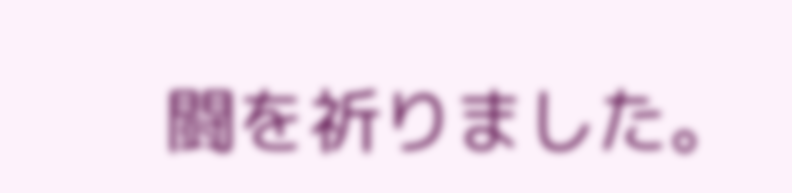闘を祈りました。